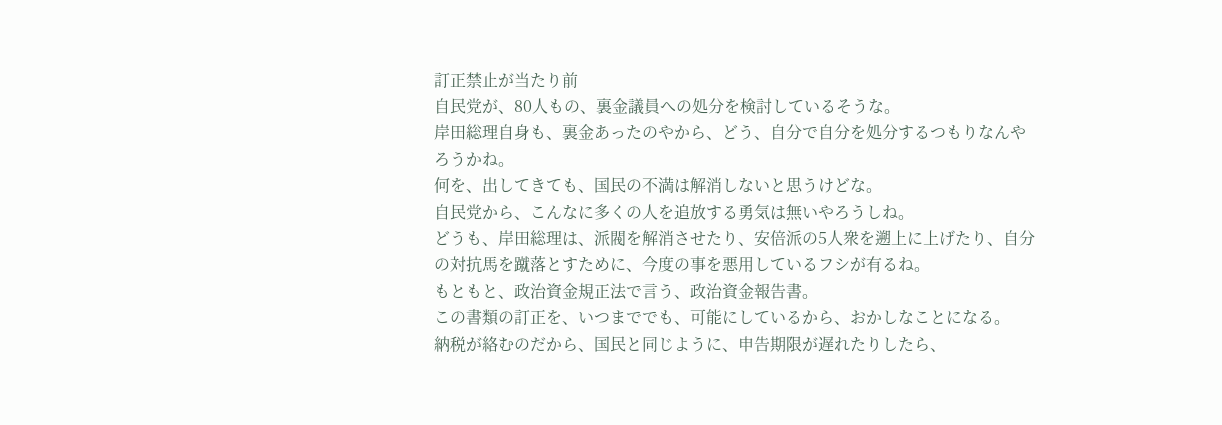訂正禁止が当たり前
自民党が、80人もの、裏金議員への処分を検討しているそうな。
岸田総理自身も、裏金あったのやから、どう、自分で自分を処分するつもりなんやろうかね。
何を、出してきても、国民の不満は解消しないと思うけどな。
自民党から、こんなに多くの人を追放する勇気は無いやろうしね。
どうも、岸田総理は、派閥を解消させたり、安倍派の5人衆を遡上に上げたり、自分の対抗馬を蹴落とすために、今度の事を悪用しているフシが有るね。
もともと、政治資金規正法で言う、政治資金報告書。
この書類の訂正を、いつまででも、可能にしているから、おかしなことになる。
納税が絡むのだから、国民と同じように、申告期限が遅れたりしたら、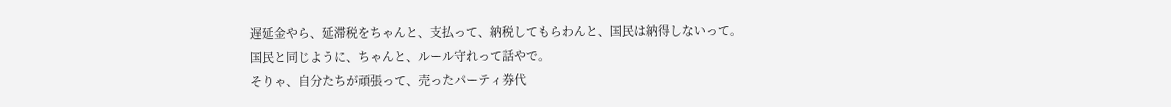遅延金やら、延滞税をちゃんと、支払って、納税してもらわんと、国民は納得しないって。
国民と同じように、ちゃんと、ルール守れって話やで。
そりゃ、自分たちが頑張って、売ったパーティ券代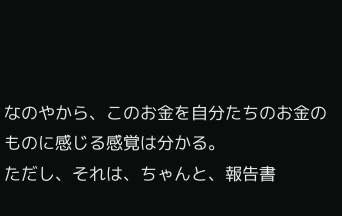なのやから、このお金を自分たちのお金のものに感じる感覚は分かる。
ただし、それは、ちゃんと、報告書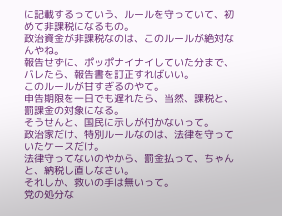に記載するっていう、ルールを守っていて、初めて非課税になるもの。
政治資金が非課税なのは、このルールが絶対なんやね。
報告せずに、ポッポナイナイしていた分まで、バレたら、報告書を訂正すればいい。
このルールが甘すぎるのやて。
申告期限を一日でも遅れたら、当然、課税と、罰課金の対象になる。
そうせんと、国民に示しが付かないって。
政治家だけ、特別ルールなのは、法律を守っていたケースだけ。
法律守ってないのやから、罰金払って、ちゃんと、納税し直しなさい。
それしか、救いの手は無いって。
党の処分な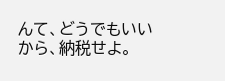んて、どうでもいいから、納税せよ。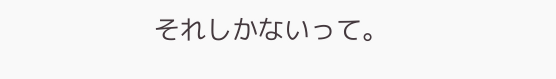それしかないって。